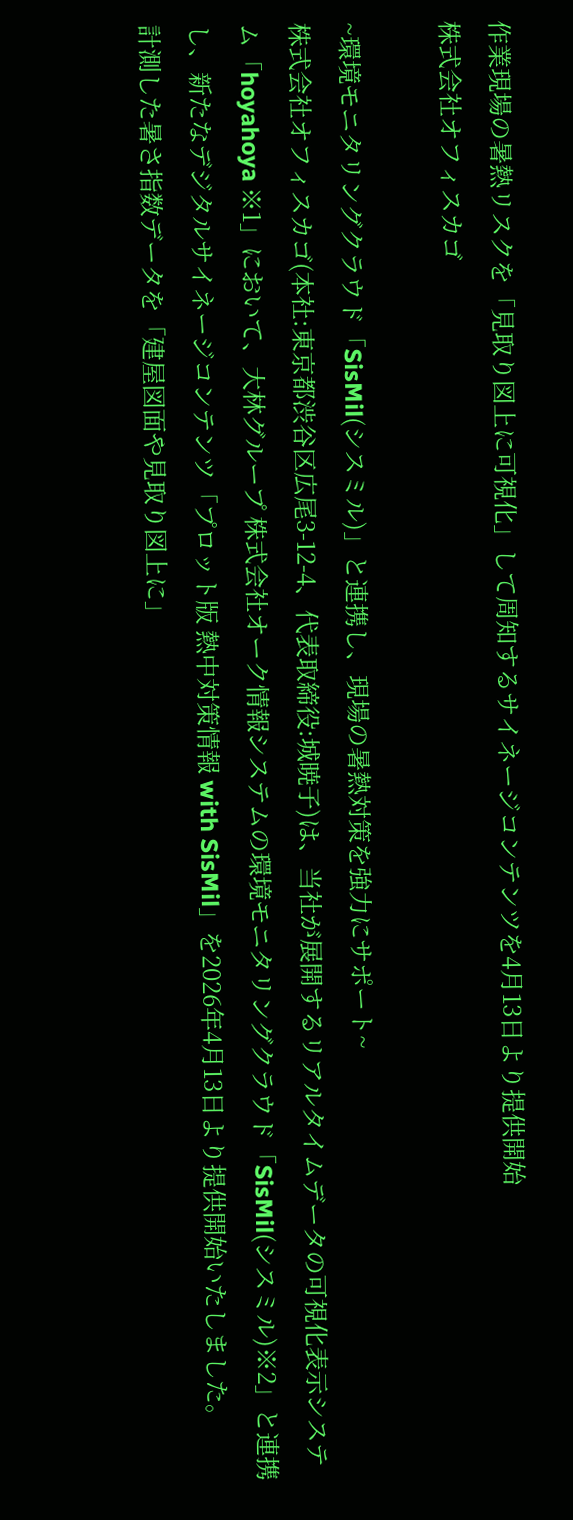作業現場の暑熱リスクを「見取り図上に可視化」して周知するサイネージコンテンツを4月13日より提供開始
株式会社オフィスカゴ

~環境モニタリングクラウド「SisMil(シスミル)」と連携し、現場の暑熱対策を強力にサポート~
株式会社オフィスカゴ(本社:東京都渋谷区広尾3-12-4、代表取締役:城暁子)は、当社が展開するリアルタイムデータの可視化表示システム「hoyahoya ※1」において、大林グループ 株式会社オーク情報システムの環境モニタリングクラウド「SisMil(シスミル)※2」と連携し、新たなデジタルサイネージコンテンツ「プロット版 熱中対策情報 with SisMil」を2026年4月13日より提供開始いたしました。
計測した暑さ指数データを「建屋図面や見取り図上に」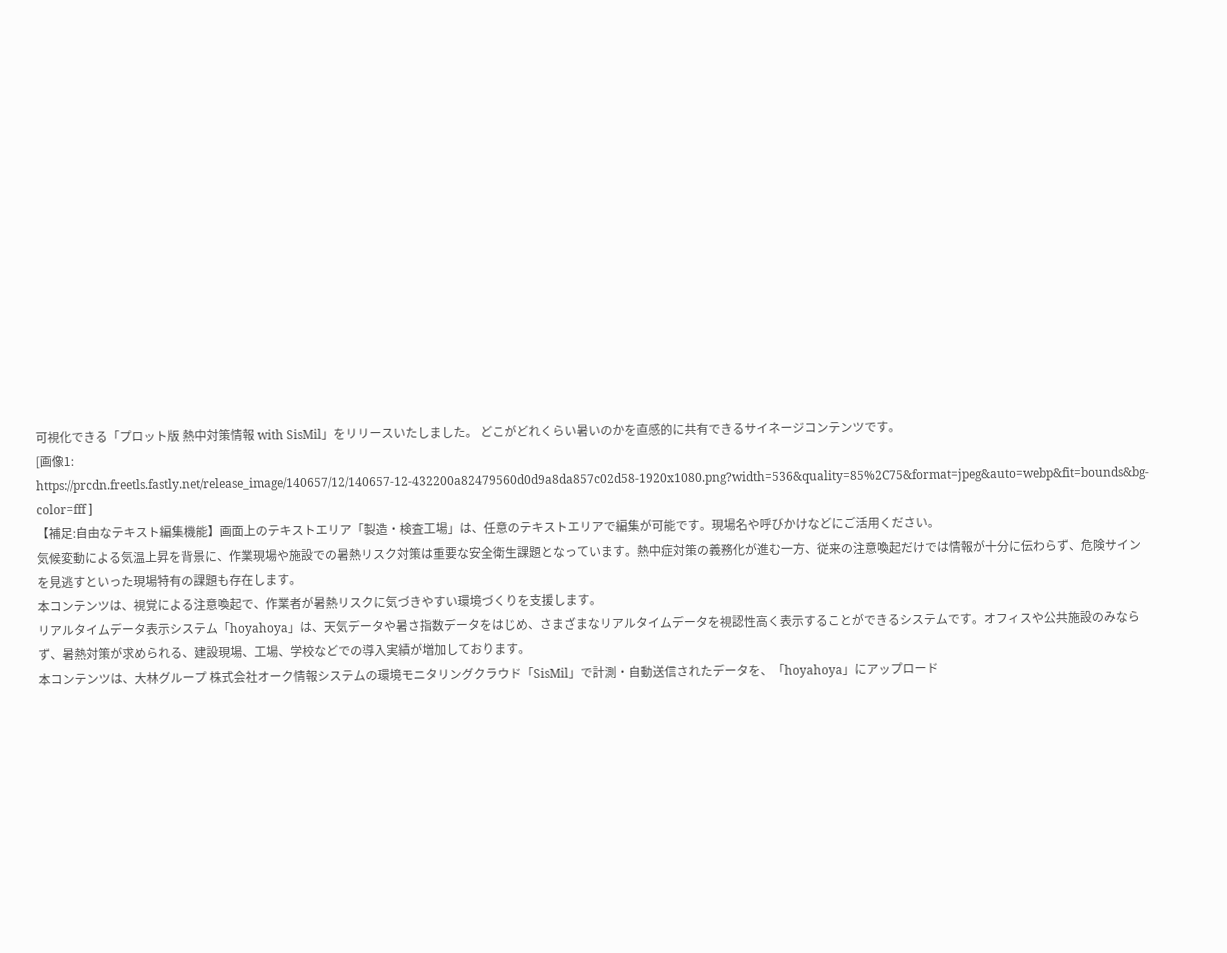可視化できる「プロット版 熱中対策情報 with SisMil」をリリースいたしました。 どこがどれくらい暑いのかを直感的に共有できるサイネージコンテンツです。
[画像1:
https://prcdn.freetls.fastly.net/release_image/140657/12/140657-12-432200a82479560d0d9a8da857c02d58-1920x1080.png?width=536&quality=85%2C75&format=jpeg&auto=webp&fit=bounds&bg-color=fff ]
【補足:自由なテキスト編集機能】画面上のテキストエリア「製造・検査工場」は、任意のテキストエリアで編集が可能です。現場名や呼びかけなどにご活用ください。
気候変動による気温上昇を背景に、作業現場や施設での暑熱リスク対策は重要な安全衛生課題となっています。熱中症対策の義務化が進む一方、従来の注意喚起だけでは情報が十分に伝わらず、危険サインを見逃すといった現場特有の課題も存在します。
本コンテンツは、視覚による注意喚起で、作業者が暑熱リスクに気づきやすい環境づくりを支援します。
リアルタイムデータ表示システム「hoyahoya」は、天気データや暑さ指数データをはじめ、さまざまなリアルタイムデータを視認性高く表示することができるシステムです。オフィスや公共施設のみならず、暑熱対策が求められる、建設現場、工場、学校などでの導入実績が増加しております。
本コンテンツは、大林グループ 株式会社オーク情報システムの環境モニタリングクラウド「SisMil」で計測・自動送信されたデータを、「hoyahoya」にアップロード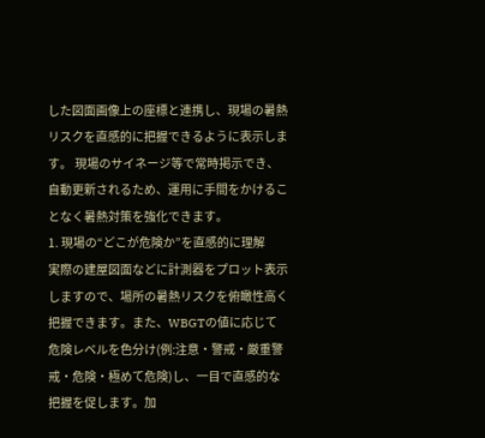した図面画像上の座標と連携し、現場の暑熱リスクを直感的に把握できるように表示します。 現場のサイネージ等で常時掲示でき、自動更新されるため、運用に手間をかけることなく暑熱対策を強化できます。
1. 現場の“どこが危険か”を直感的に理解
実際の建屋図面などに計測器をプロット表示しますので、場所の暑熱リスクを俯瞰性高く把握できます。また、WBGTの値に応じて危険レベルを色分け(例:注意・警戒・厳重警戒・危険・極めて危険)し、一目で直感的な把握を促します。加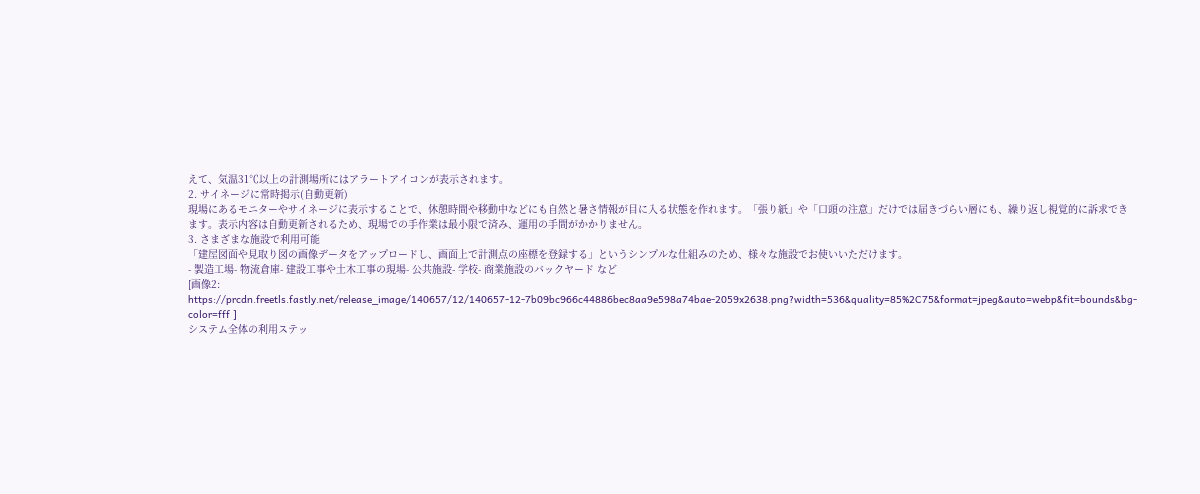えて、気温31℃以上の計測場所にはアラートアイコンが表示されます。
2. サイネージに常時掲示(自動更新)
現場にあるモニターやサイネージに表示することで、休憩時間や移動中などにも自然と暑さ情報が目に入る状態を作れます。「張り紙」や「口頭の注意」だけでは届きづらい層にも、繰り返し視覚的に訴求できます。表示内容は自動更新されるため、現場での手作業は最小限で済み、運用の手間がかかりません。
3. さまざまな施設で利用可能
「建屋図面や見取り図の画像データをアップロードし、画面上で計測点の座標を登録する」というシンプルな仕組みのため、様々な施設でお使いいただけます。
- 製造工場- 物流倉庫- 建設工事や土木工事の現場- 公共施設- 学校- 商業施設のバックヤード など
[画像2:
https://prcdn.freetls.fastly.net/release_image/140657/12/140657-12-7b09bc966c44886bec8aa9e598a74bae-2059x2638.png?width=536&quality=85%2C75&format=jpeg&auto=webp&fit=bounds&bg-color=fff ]
システム全体の利用ステッ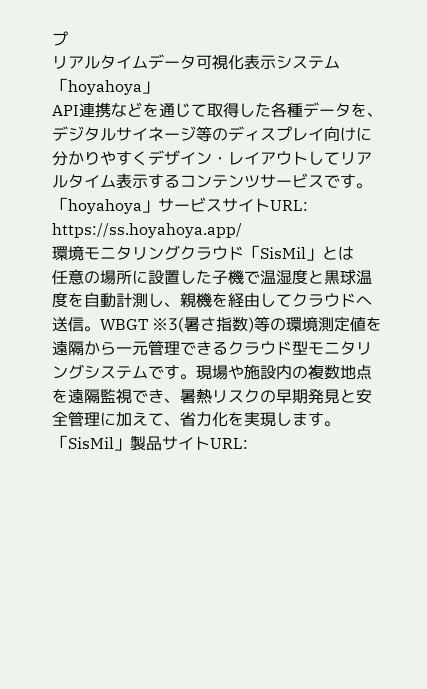プ
リアルタイムデータ可視化表示システム「hoyahoya」
API連携などを通じて取得した各種データを、デジタルサイネージ等のディスプレイ向けに分かりやすくデザイン・レイアウトしてリアルタイム表示するコンテンツサービスです。
「hoyahoya」サービスサイトURL:
https://ss.hoyahoya.app/
環境モニタリングクラウド「SisMil」とは
任意の場所に設置した子機で温湿度と黒球温度を自動計測し、親機を経由してクラウドへ送信。WBGT ※3(暑さ指数)等の環境測定値を遠隔から一元管理できるクラウド型モニタリングシステムです。現場や施設内の複数地点を遠隔監視でき、暑熱リスクの早期発見と安全管理に加えて、省力化を実現します。
「SisMil」製品サイトURL: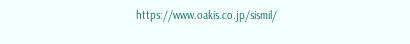https://www.oakis.co.jp/sismil/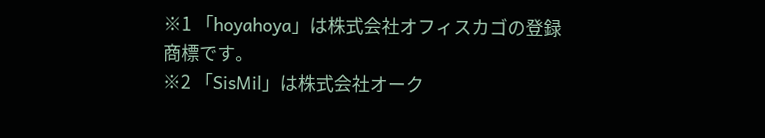※1 「hoyahoya」は株式会社オフィスカゴの登録商標です。
※2 「SisMil」は株式会社オーク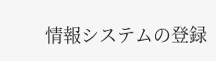情報システムの登録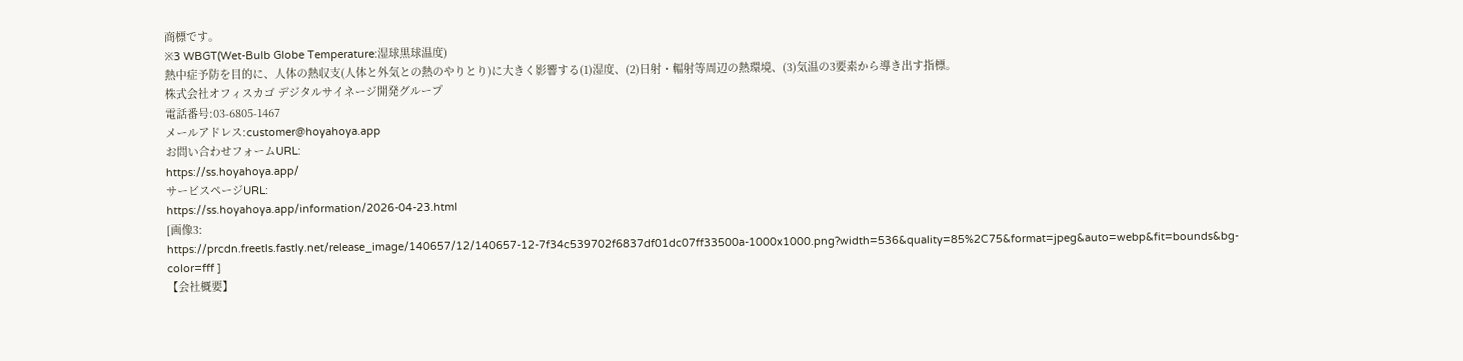商標です。
※3 WBGT(Wet-Bulb Globe Temperature:湿球黒球温度)
熱中症予防を目的に、人体の熱収支(人体と外気との熱のやりとり)に大きく影響する(1)湿度、(2)日射・輻射等周辺の熱環境、(3)気温の3要素から導き出す指標。
株式会社オフィスカゴ デジタルサイネージ開発グループ
電話番号:03-6805-1467
メールアドレス:customer@hoyahoya.app
お問い合わせフォームURL:
https://ss.hoyahoya.app/
サービスページURL:
https://ss.hoyahoya.app/information/2026-04-23.html
[画像3:
https://prcdn.freetls.fastly.net/release_image/140657/12/140657-12-7f34c539702f6837df01dc07ff33500a-1000x1000.png?width=536&quality=85%2C75&format=jpeg&auto=webp&fit=bounds&bg-color=fff ]
【会社概要】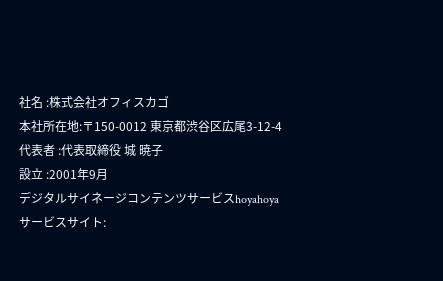社名 :株式会社オフィスカゴ
本社所在地:〒150-0012 東京都渋谷区広尾3-12-4
代表者 :代表取締役 城 暁子
設立 :2001年9月
デジタルサイネージコンテンツサービスhoyahoya
サービスサイト: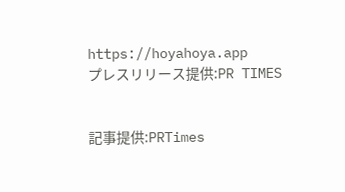https://hoyahoya.app
プレスリリース提供:PR TIMES


記事提供:PRTimes